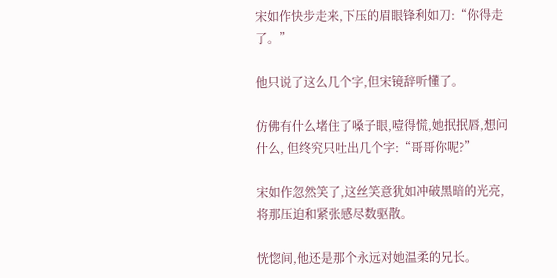宋如作快步走来,下压的眉眼锋利如刀:“你得走了。”

他只说了这么几个字,但宋镜辞听懂了。

仿佛有什么堵住了嗓子眼,噎得慌,她抿抿唇,想问什么, 但终究只吐出几个字:“哥哥你呢?”

宋如作忽然笑了,这丝笑意犹如冲破黑暗的光亮, 将那压迫和紧张感尽数驱散。

恍惚间,他还是那个永远对她温柔的兄长。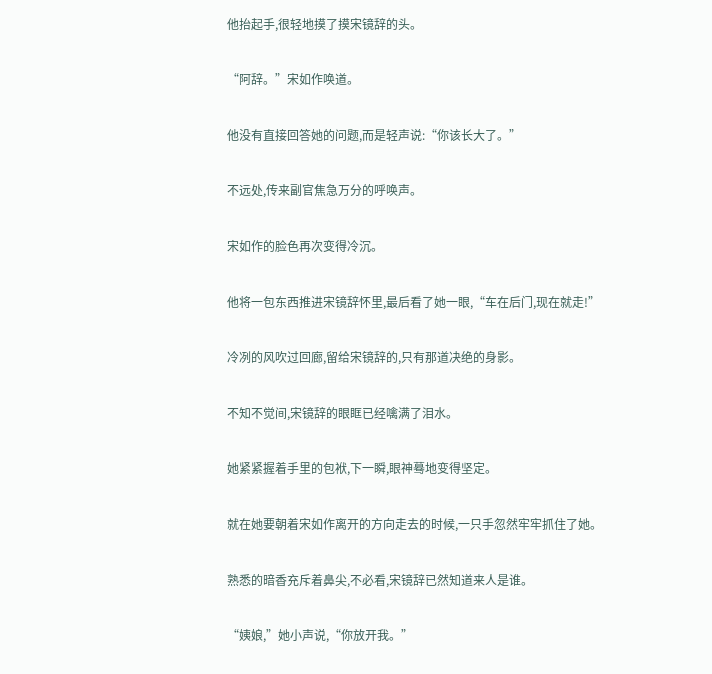他抬起手,很轻地摸了摸宋镜辞的头。

“阿辞。”宋如作唤道。

他没有直接回答她的问题,而是轻声说:“你该长大了。”

不远处,传来副官焦急万分的呼唤声。

宋如作的脸色再次变得冷沉。

他将一包东西推进宋镜辞怀里,最后看了她一眼,“车在后门,现在就走!”

冷冽的风吹过回廊,留给宋镜辞的,只有那道决绝的身影。

不知不觉间,宋镜辞的眼眶已经噙满了泪水。

她紧紧握着手里的包袱,下一瞬,眼神蓦地变得坚定。

就在她要朝着宋如作离开的方向走去的时候,一只手忽然牢牢抓住了她。

熟悉的暗香充斥着鼻尖,不必看,宋镜辞已然知道来人是谁。

“姨娘,”她小声说,“你放开我。”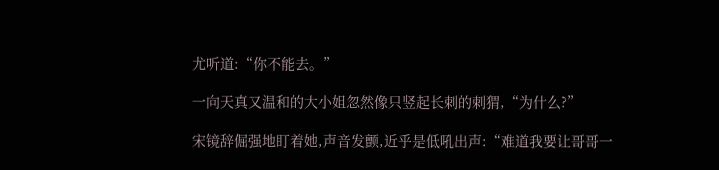尤听道:“你不能去。”

一向天真又温和的大小姐忽然像只竖起长刺的刺猬,“为什么?”

宋镜辞倔强地盯着她,声音发颤,近乎是低吼出声:“难道我要让哥哥一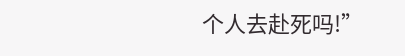个人去赴死吗!”